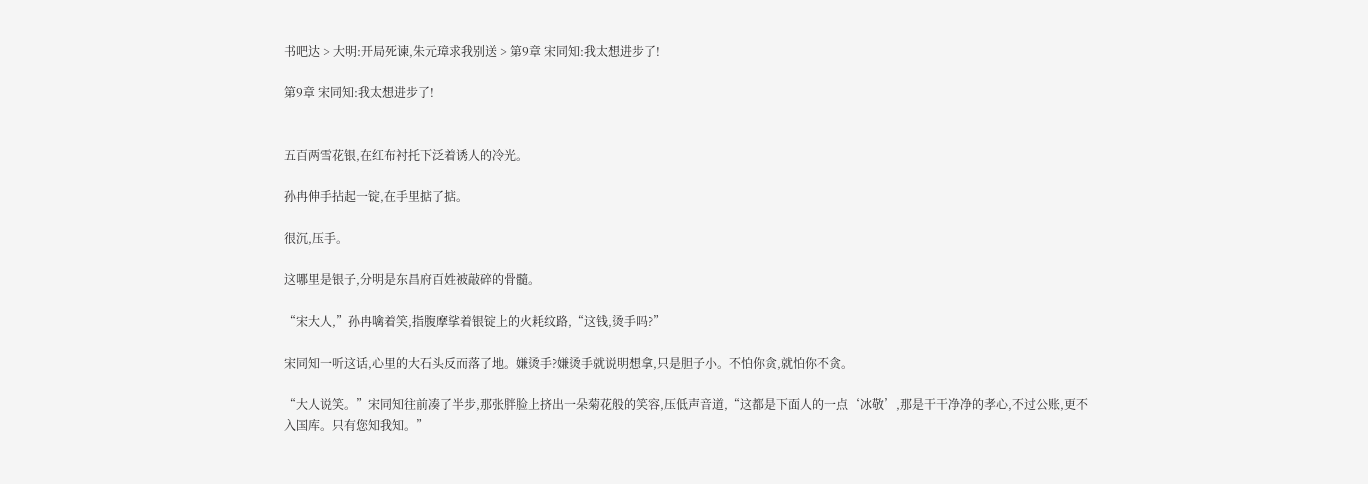书吧达 > 大明:开局死谏,朱元璋求我别送 > 第9章 宋同知:我太想进步了!

第9章 宋同知:我太想进步了!


五百两雪花银,在红布衬托下泛着诱人的冷光。

孙冉伸手拈起一锭,在手里掂了掂。

很沉,压手。

这哪里是银子,分明是东昌府百姓被敲碎的骨髓。

“宋大人,”孙冉噙着笑,指腹摩挲着银锭上的火耗纹路,“这钱,烫手吗?”

宋同知一听这话,心里的大石头反而落了地。嫌烫手?嫌烫手就说明想拿,只是胆子小。不怕你贪,就怕你不贪。

“大人说笑。”宋同知往前凑了半步,那张胖脸上挤出一朵菊花般的笑容,压低声音道,“这都是下面人的一点‘冰敬’,那是干干净净的孝心,不过公账,更不入国库。只有您知我知。”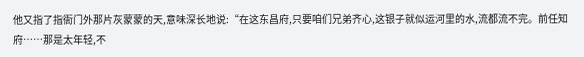他又指了指衙门外那片灰蒙蒙的天,意味深长地说:“在这东昌府,只要咱们兄弟齐心,这银子就似运河里的水,流都流不完。前任知府……那是太年轻,不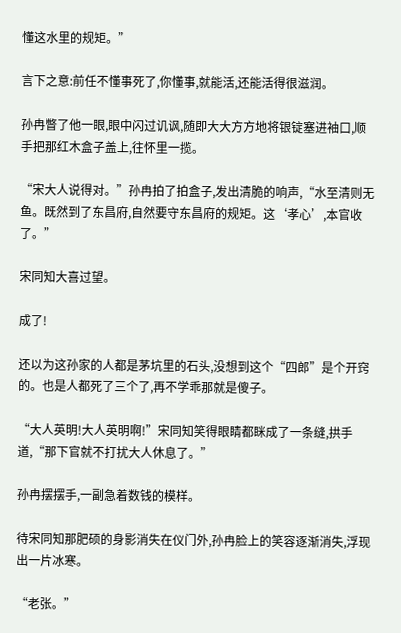懂这水里的规矩。”

言下之意:前任不懂事死了,你懂事,就能活,还能活得很滋润。

孙冉瞥了他一眼,眼中闪过讥讽,随即大大方方地将银锭塞进袖口,顺手把那红木盒子盖上,往怀里一揽。

“宋大人说得对。”孙冉拍了拍盒子,发出清脆的响声,“水至清则无鱼。既然到了东昌府,自然要守东昌府的规矩。这‘孝心’,本官收了。”

宋同知大喜过望。

成了!

还以为这孙家的人都是茅坑里的石头,没想到这个“四郎”是个开窍的。也是人都死了三个了,再不学乖那就是傻子。

“大人英明!大人英明啊!”宋同知笑得眼睛都眯成了一条缝,拱手道,“那下官就不打扰大人休息了。”

孙冉摆摆手,一副急着数钱的模样。

待宋同知那肥硕的身影消失在仪门外,孙冉脸上的笑容逐渐消失,浮现出一片冰寒。

“老张。”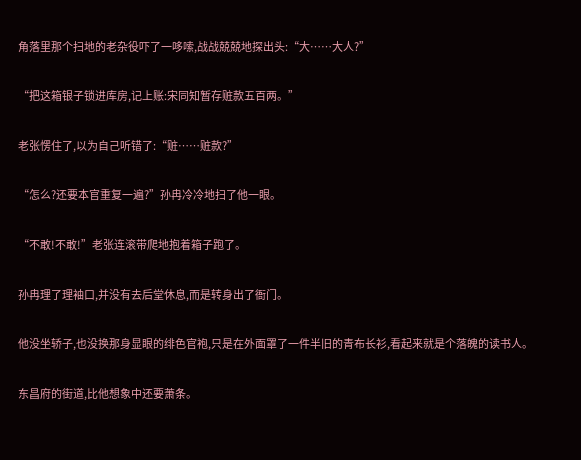角落里那个扫地的老杂役吓了一哆嗦,战战兢兢地探出头:“大……大人?”

“把这箱银子锁进库房,记上账:宋同知暂存赃款五百两。”

老张愣住了,以为自己听错了:“赃……赃款?”

“怎么?还要本官重复一遍?”孙冉冷冷地扫了他一眼。

“不敢!不敢!”老张连滚带爬地抱着箱子跑了。

孙冉理了理袖口,并没有去后堂休息,而是转身出了衙门。

他没坐轿子,也没换那身显眼的绯色官袍,只是在外面罩了一件半旧的青布长衫,看起来就是个落魄的读书人。

东昌府的街道,比他想象中还要萧条。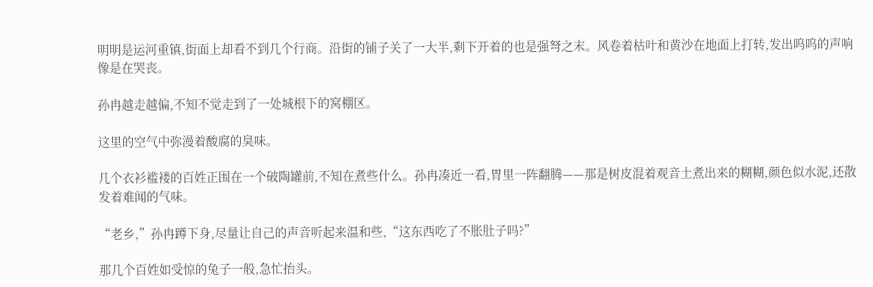明明是运河重镇,街面上却看不到几个行商。沿街的铺子关了一大半,剩下开着的也是强弩之末。风卷着枯叶和黄沙在地面上打转,发出呜呜的声响像是在哭丧。

孙冉越走越偏,不知不觉走到了一处城根下的窝棚区。

这里的空气中弥漫着酸腐的臭味。

几个衣衫褴褛的百姓正围在一个破陶罐前,不知在煮些什么。孙冉凑近一看,胃里一阵翻腾——那是树皮混着观音土煮出来的糊糊,颜色似水泥,还散发着难闻的气味。

“老乡,”孙冉蹲下身,尽量让自己的声音听起来温和些,“这东西吃了不胀肚子吗?”

那几个百姓如受惊的兔子一般,急忙抬头。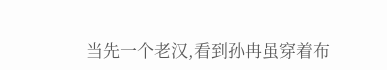当先一个老汉,看到孙冉虽穿着布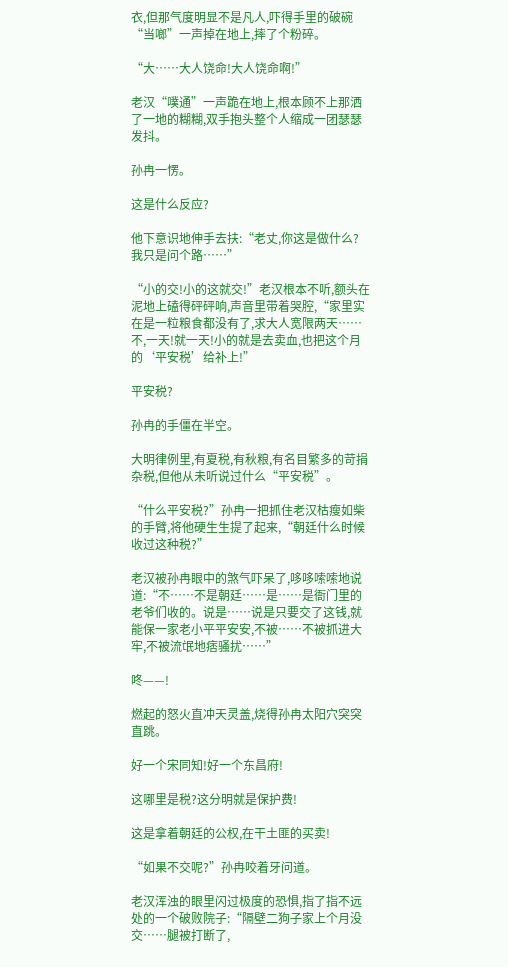衣,但那气度明显不是凡人,吓得手里的破碗“当啷”一声掉在地上,摔了个粉碎。

“大……大人饶命!大人饶命啊!”

老汉“噗通”一声跪在地上,根本顾不上那洒了一地的糊糊,双手抱头整个人缩成一团瑟瑟发抖。

孙冉一愣。

这是什么反应?

他下意识地伸手去扶:“老丈,你这是做什么?我只是问个路……”

“小的交!小的这就交!”老汉根本不听,额头在泥地上磕得砰砰响,声音里带着哭腔,“家里实在是一粒粮食都没有了,求大人宽限两天……不,一天!就一天!小的就是去卖血,也把这个月的‘平安税’给补上!”

平安税?

孙冉的手僵在半空。

大明律例里,有夏税,有秋粮,有名目繁多的苛捐杂税,但他从未听说过什么“平安税”。

“什么平安税?”孙冉一把抓住老汉枯瘦如柴的手臂,将他硬生生提了起来,“朝廷什么时候收过这种税?”

老汉被孙冉眼中的煞气吓呆了,哆哆嗦嗦地说道:“不……不是朝廷……是……是衙门里的老爷们收的。说是……说是只要交了这钱,就能保一家老小平平安安,不被……不被抓进大牢,不被流氓地痞骚扰……”

咚——!

燃起的怒火直冲天灵盖,烧得孙冉太阳穴突突直跳。

好一个宋同知!好一个东昌府!

这哪里是税?这分明就是保护费!

这是拿着朝廷的公权,在干土匪的买卖!

“如果不交呢?”孙冉咬着牙问道。

老汉浑浊的眼里闪过极度的恐惧,指了指不远处的一个破败院子:“隔壁二狗子家上个月没交……腿被打断了,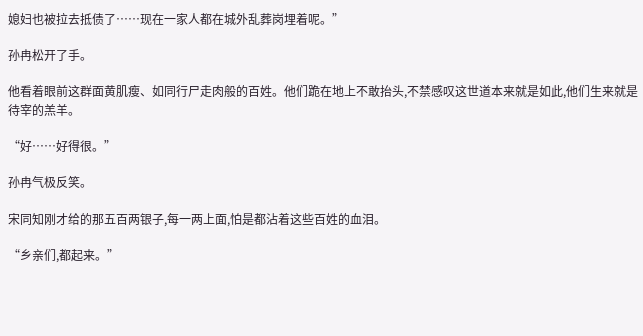媳妇也被拉去抵债了……现在一家人都在城外乱葬岗埋着呢。”

孙冉松开了手。

他看着眼前这群面黄肌瘦、如同行尸走肉般的百姓。他们跪在地上不敢抬头,不禁感叹这世道本来就是如此,他们生来就是待宰的羔羊。

“好……好得很。”

孙冉气极反笑。

宋同知刚才给的那五百两银子,每一两上面,怕是都沾着这些百姓的血泪。

“乡亲们,都起来。”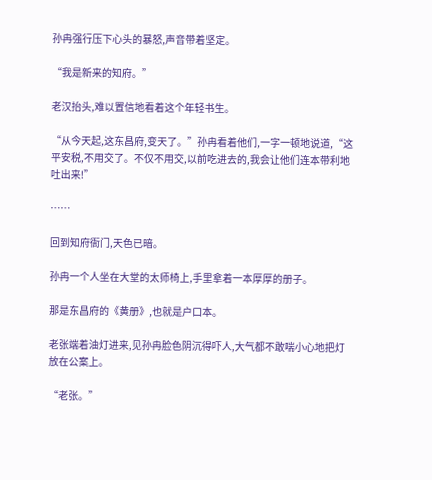孙冉强行压下心头的暴怒,声音带着坚定。

“我是新来的知府。”

老汉抬头,难以置信地看着这个年轻书生。

“从今天起,这东昌府,变天了。”孙冉看着他们,一字一顿地说道,“这平安税,不用交了。不仅不用交,以前吃进去的,我会让他们连本带利地吐出来!”

……

回到知府衙门,天色已暗。

孙冉一个人坐在大堂的太师椅上,手里拿着一本厚厚的册子。

那是东昌府的《黄册》,也就是户口本。

老张端着油灯进来,见孙冉脸色阴沉得吓人,大气都不敢喘小心地把灯放在公案上。

“老张。”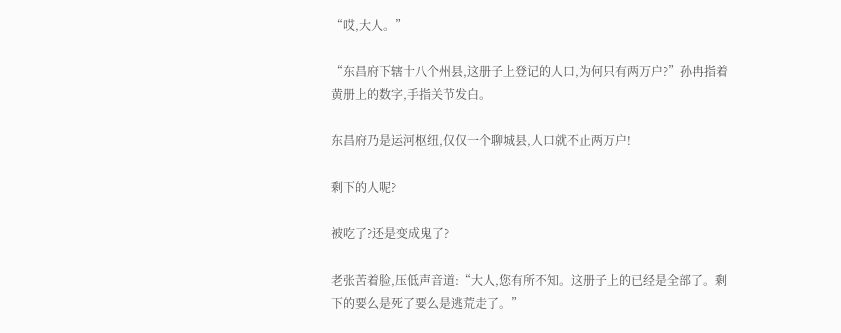“哎,大人。”

“东昌府下辖十八个州县,这册子上登记的人口,为何只有两万户?”孙冉指着黄册上的数字,手指关节发白。

东昌府乃是运河枢纽,仅仅一个聊城县,人口就不止两万户!

剩下的人呢?

被吃了?还是变成鬼了?

老张苦着脸,压低声音道:“大人,您有所不知。这册子上的已经是全部了。剩下的要么是死了要么是逃荒走了。”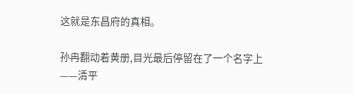这就是东昌府的真相。

孙冉翻动着黄册,目光最后停留在了一个名字上——清平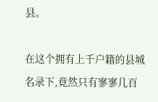县。

在这个拥有上千户籍的县城名录下,竟然只有寥寥几百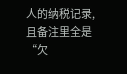人的纳税记录,且备注里全是“欠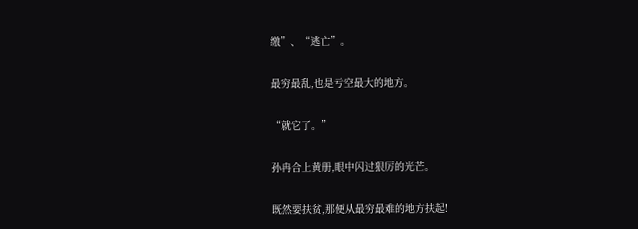缴”、“逃亡”。

最穷最乱,也是亏空最大的地方。

“就它了。”

孙冉合上黄册,眼中闪过狠厉的光芒。

既然要扶贫,那便从最穷最难的地方扶起!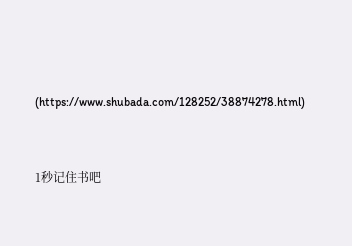(https://www.shubada.com/128252/38874278.html)


1秒记住书吧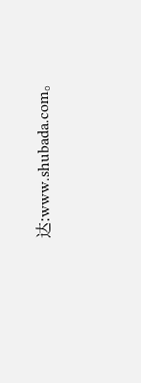达:www.shubada.com。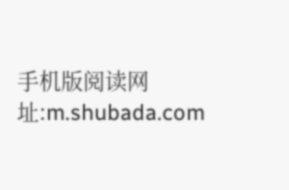手机版阅读网址:m.shubada.com